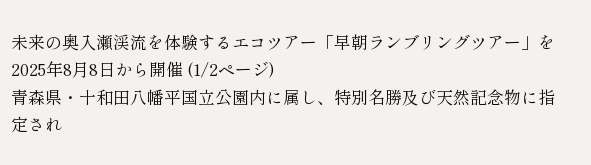未来の奥入瀬渓流を体験するエコツアー「早朝ランブリングツアー」を2025年8月8日から開催 (1/2ページ)
青森県・十和田八幡平国立公園内に属し、特別名勝及び天然記念物に指定され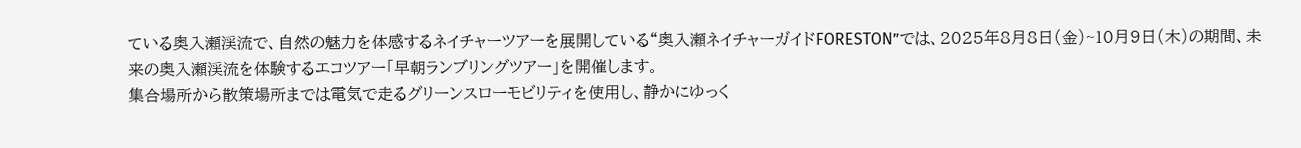ている奥入瀬渓流で、自然の魅力を体感するネイチャーツアーを展開している“奥入瀬ネイチャーガイドFORESTON”では、2025年8月8日(金)~10月9日(木)の期間、未来の奥入瀬渓流を体験するエコツアー「早朝ランブリングツアー」を開催します。
集合場所から散策場所までは電気で走るグリーンスローモビリティを使用し、静かにゆっく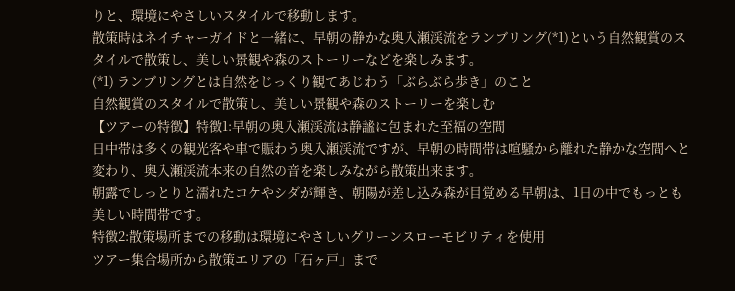りと、環境にやさしいスタイルで移動します。
散策時はネイチャーガイドと一緒に、早朝の静かな奥入瀬渓流をランブリング(*1)という自然観賞のスタイルで散策し、美しい景観や森のストーリーなどを楽しみます。
(*1) ランブリングとは自然をじっくり観てあじわう「ぶらぶら歩き」のこと
自然観賞のスタイルで散策し、美しい景観や森のストーリーを楽しむ
【ツアーの特徴】特徴1:早朝の奥入瀬渓流は静謐に包まれた至福の空間
日中帯は多くの観光客や車で賑わう奥入瀬渓流ですが、早朝の時間帯は喧騒から離れた静かな空間へと変わり、奥入瀬渓流本来の自然の音を楽しみながら散策出来ます。
朝露でしっとりと濡れたコケやシダが輝き、朝陽が差し込み森が目覚める早朝は、1日の中でもっとも美しい時間帯です。
特徴2:散策場所までの移動は環境にやさしいグリーンスローモビリティを使用
ツアー集合場所から散策エリアの「石ヶ戸」まで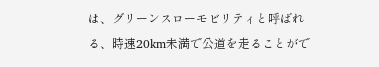は、グリーンスローモビリティと呼ばれる、時速20km未満で公道を走ることがで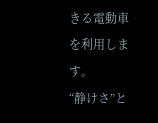きる電動車を利用します。
“静けさ”と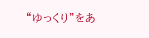“ゆっくり”をあ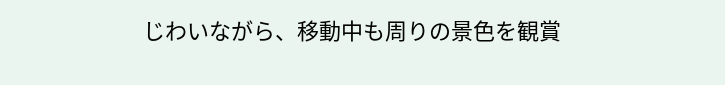じわいながら、移動中も周りの景色を観賞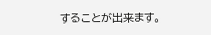することが出来ます。